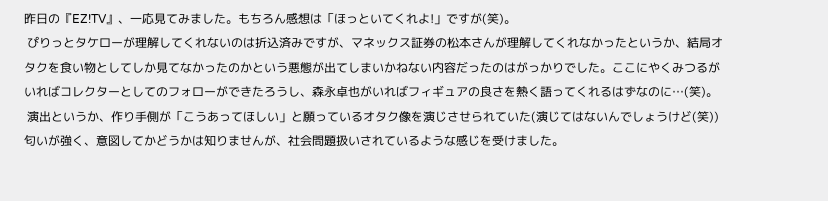昨日の『EZ!TV』、一応見てみました。もちろん感想は「ほっといてくれよ!」ですが(笑)。
 ぴりっとタケローが理解してくれないのは折込済みですが、マネックス証券の松本さんが理解してくれなかったというか、結局オタクを食い物としてしか見てなかったのかという悪態が出てしまいかねない内容だったのはがっかりでした。ここにやくみつるがいればコレクターとしてのフォローができたろうし、森永卓也がいればフィギュアの良さを熱く語ってくれるはずなのに…(笑)。
 演出というか、作り手側が「こうあってほしい」と願っているオタク像を演じさせられていた(演じてはないんでしょうけど(笑))匂いが強く、意図してかどうかは知りませんが、社会問題扱いされているような感じを受けました。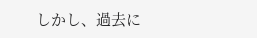しかし、過去に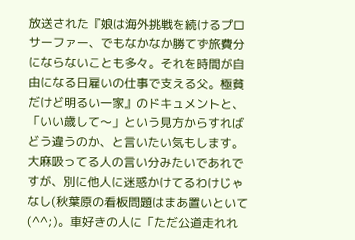放送された『娘は海外挑戦を続けるプロサーファー、でもなかなか勝てず旅費分にならないことも多々。それを時間が自由になる日雇いの仕事で支える父。極貧だけど明るい一家』のドキュメントと、「いい歳して〜」という見方からすればどう違うのか、と言いたい気もします。大麻吸ってる人の言い分みたいであれですが、別に他人に迷惑かけてるわけじゃなし(秋葉原の看板問題はまあ置いといて(^^;)。車好きの人に「ただ公道走れれ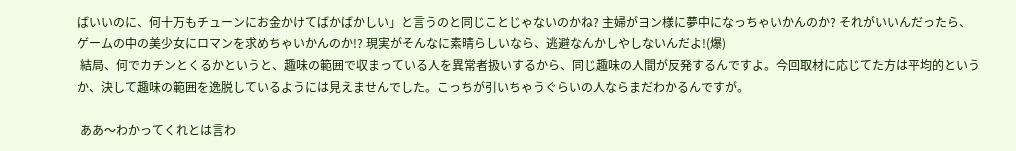ばいいのに、何十万もチューンにお金かけてばかばかしい」と言うのと同じことじゃないのかね? 主婦がヨン様に夢中になっちゃいかんのか? それがいいんだったら、ゲームの中の美少女にロマンを求めちゃいかんのか!? 現実がそんなに素晴らしいなら、逃避なんかしやしないんだよ!(爆)
 結局、何でカチンとくるかというと、趣味の範囲で収まっている人を異常者扱いするから、同じ趣味の人間が反発するんですよ。今回取材に応じてた方は平均的というか、決して趣味の範囲を逸脱しているようには見えませんでした。こっちが引いちゃうぐらいの人ならまだわかるんですが。

 ああ〜わかってくれとは言わ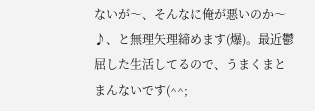ないが〜、そんなに俺が悪いのか〜♪、と無理矢理締めます(爆)。最近鬱屈した生活してるので、うまくまとまんないです(^^;